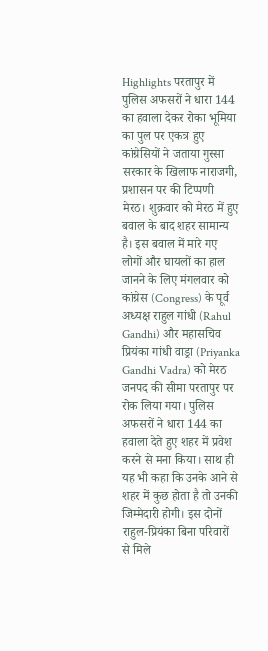Highlights परतापुर में पुलिस अफसरों ने धारा 144 का हवाला देकर रोका भूमिया का पुल पर एकत्र हुए कांग्रेसियों ने जताया गुस्सा सरकार के खिलाफ नाराजगी, प्रशासन पर की टिप्पणी
मेरठ। शुक्रवार को मेरठ में हुए बवाल के बाद शहर सामान्य है। इस बवाल में मारे गए लोगों और घायलों का हाल जानने के लिए मंगलवार को कांग्रेस (Congress) के पूर्व अध्यक्ष राहुल गांधी (Rahul Gandhi) और महासचिव प्रियंका गांधी वाड्रा (Priyanka Gandhi Vadra) को मेरठ जनपद की सीमा परतापुर पर रोक लिया गया। पुलिस अफसरों ने धारा 144 का हवाला देते हुए शहर में प्रवेश करने से मना किया। साथ ही यह भी कहा कि उनके आने से शहर में कुछ होता है तो उनकी जिम्मेदारी होगी। इस दोनों राहुल-प्रियंका बिना परिवारों से मिले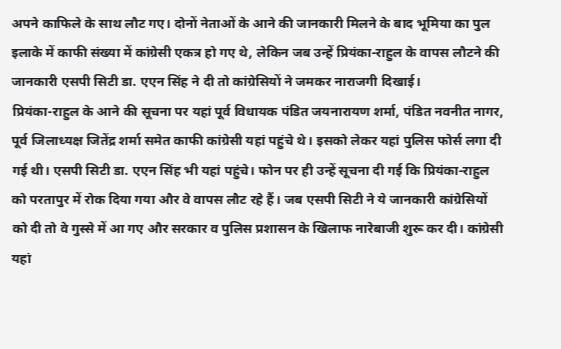अपने काफिले के साथ लौट गए। दोनों नेताओं के आने की जानकारी मिलने के बाद भूमिया का पुल इलाके में काफी संख्या में कांग्रेसी एकत्र हो गए थे, लेकिन जब उन्हें प्रियंका-राहुल के वापस लौटने की जानकारी एसपी सिटी डा. एएन सिंह ने दी तो कांग्रेसियों ने जमकर नाराजगी दिखाई।
प्रियंका-राहुल के आने की सूचना पर यहां पूर्व विधायक पंडित जयनारायण शर्मा, पंडित नवनीत नागर, पूर्व जिलाध्यक्ष जितेंद्र शर्मा समेत काफी कांग्रेसी यहां पहुंचे थे। इसको लेकर यहां पुलिस फोर्स लगा दी गई थी। एसपी सिटी डा. एएन सिंह भी यहां पहुंचे। फोन पर ही उन्हें सूचना दी गई कि प्रियंका-राहुल को परतापुर में रोक दिया गया और वे वापस लौट रहे हैं। जब एसपी सिटी ने ये जानकारी कांग्रेसियों को दी तो वे गुस्से में आ गए और सरकार व पुलिस प्रशासन के खिलाफ नारेबाजी शुरू कर दी। कांग्रेसी यहां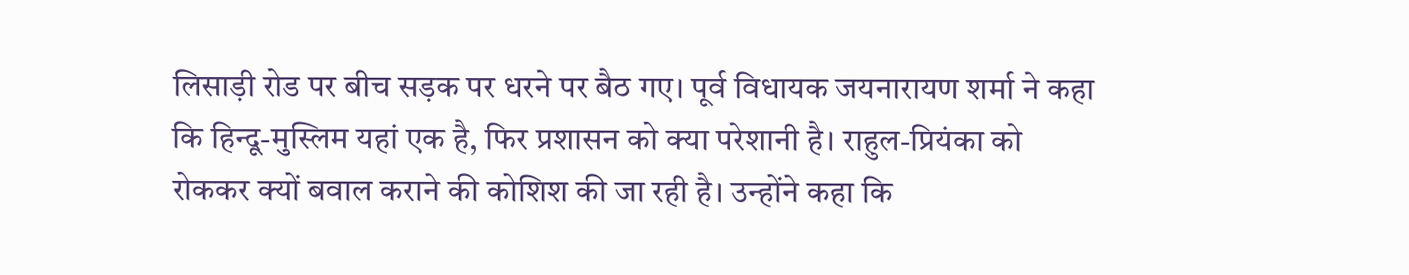लिसाड़ी रोड पर बीच सड़क पर धरने पर बैठ गए। पूर्व विधायक जयनारायण शर्मा ने कहा कि हिन्दू-मुस्लिम यहां एक है, फिर प्रशासन को क्या परेशानी है। राहुल-प्रियंका को रोककर क्यों बवाल कराने की कोशिश की जा रही है। उन्होंने कहा कि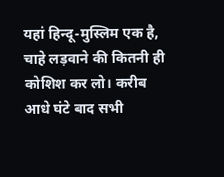यहां हिन्दू-मुस्लिम एक है, चाहे लड़वाने की कितनी ही कोशिश कर लो। करीब आधे घंटे बाद सभी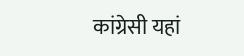कांग्रेसी यहां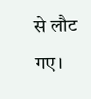से लौट गए।